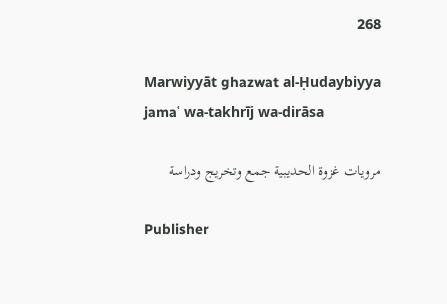268

Marwiyyāt ghazwat al-Ḥudaybiyya jamaʿ wa-takhrīj wa-dirāsa

مرويات غزوة الحديبية جمع وتخريج ودراسة

Publisher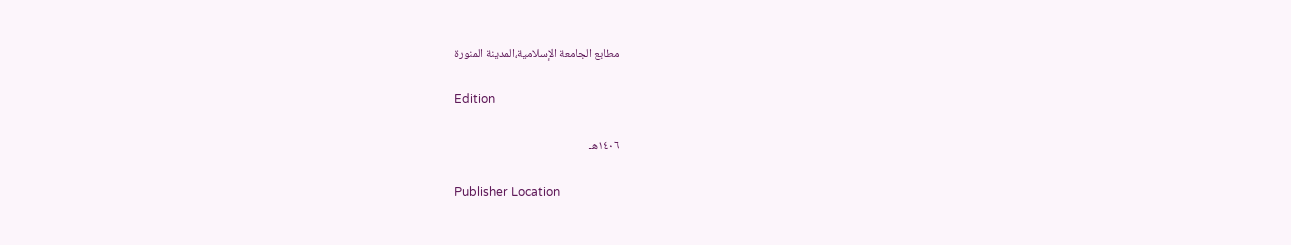مطابع الجامعة الإسلامية،المدينة المنورة

Edition

١٤٠٦هـ

Publisher Location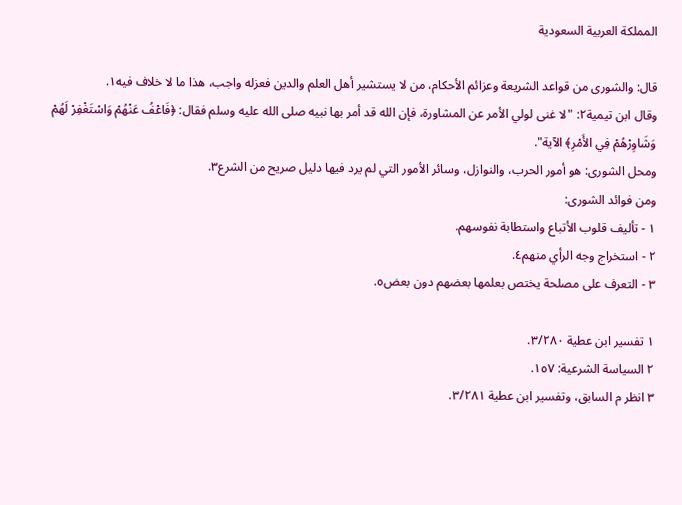المملكة العربية السعودية

قال: والشورى من قواعد الشريعة وعزائم الأحكام، من لا يستشير أهل العلم والدين فعزله واجب، هذا ما لا خلاف فيه١.
وقال ابن تيمية٢: "لا غنى لولي الأمر عن المشاورة، فإن الله قد أمر بها نبيه صلى الله عليه وسلم فقال: ﴿فَاعْفُ عَنْهُمْ وَاسْتَغْفِرْ لَهُمْ وَشَاوِرْهُمْ فِي الأَمْرِ﴾ الآية".
ومحل الشورى: هو أمور الحرب، والنوازل، وسائر الأمور التي لم يرد فيها دليل صريح من الشرع٣.
ومن فوائد الشورى:
١ - تأليف قلوب الأتباع واستطابة نفوسهم.
٢ - استخراج وجه الرأي منهم٤.
٣ - التعرف على مصلحة يختص بعلمها بعضهم دون بعض٥.

١ تفسير ابن عطية ٣/٢٨٠.
٢ السياسة الشرعية: ١٥٧.
٣ انظر م السابق، وتفسير ابن عطية ٣/٢٨١.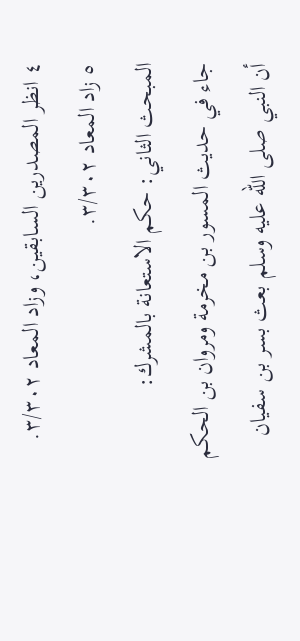٤ انظر المصدرين السابقين، وزاد المعاد ٣/٣٠٢.
٥ زاد المعاد ٣/٣٠٢.
المبحث الثاني: حكم الاستعانة بالمشرك:
جاء في حديث المسور بن مخرمة ومروان بن الحكم أن النبي صلى الله عليه وسلم بعث بسر بن سفيان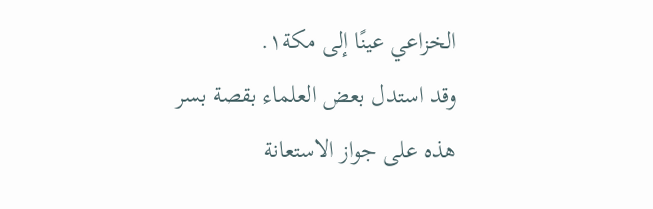الخزاعي عينًا إلى مكة١.
وقد استدل بعض العلماء بقصة بسر هذه على جواز الاستعانة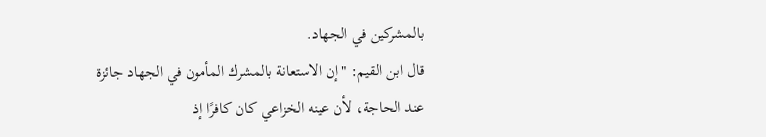بالمشركين في الجهاد.
قال ابن القيم: "إن الاستعانة بالمشرك المأمون في الجهاد جائزة عند الحاجة، لأن عينه الخزاعي كان كافرًا إذ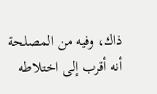ذاك، وفيه من المصلحة أنه أقرب إلى اختلاطه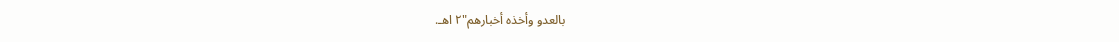بالعدو وأخذه أخبارهم"٢ اهـ.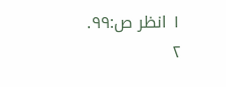١ انظر ص:٩٩.
٢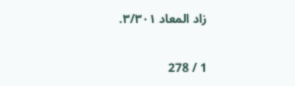زاد المعاد ٣/٣٠١.

1 / 278